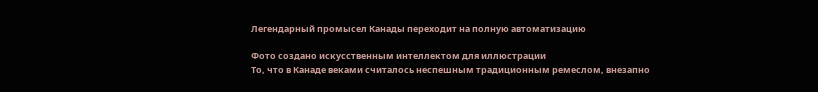Легендарный промысел Канады переходит на полную автоматизацию

Фото создано искусственным интеллектом для иллюстрации
То, что в Канаде веками считалось неспешным традиционным ремеслом, внезапно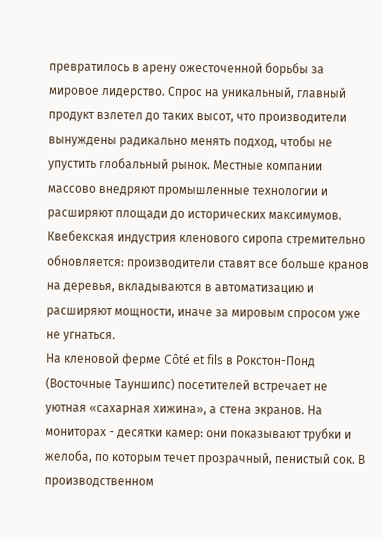превратилось в арену ожесточенной борьбы за мировое лидерство. Спрос на уникальный, главный продукт взлетел до таких высот, что производители вынуждены радикально менять подход, чтобы не упустить глобальный рынок. Местные компании массово внедряют промышленные технологии и расширяют площади до исторических максимумов.
Квебекская индустрия кленового сиропа стремительно обновляется: производители ставят все больше кранов на деревья, вкладываются в автоматизацию и расширяют мощности, иначе за мировым спросом уже не угнаться.
На кленовой ферме Côté et fils в Рокстон-Понд (Восточные Тауншипс) посетителей встречает не уютная «сахарная хижина», а стена экранов. На мониторах - десятки камер: они показывают трубки и желоба, по которым течет прозрачный, пенистый сок. В производственном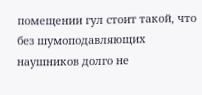помещении гул стоит такой, что без шумоподавляющих наушников долго не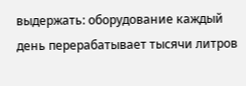выдержать: оборудование каждый день перерабатывает тысячи литров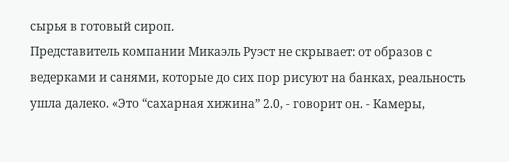сырья в готовый сироп.
Представитель компании Микаэль Руэст не скрывает: от образов с ведерками и санями, которые до сих пор рисуют на банках, реальность ушла далеко. «Это “сахарная хижина” 2.0, - говорит он. - Камеры,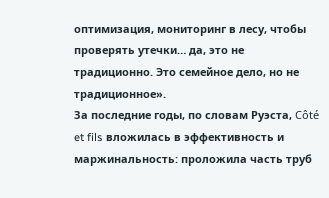оптимизация, мониторинг в лесу, чтобы проверять утечки… да, это не традиционно. Это семейное дело, но не традиционное».
За последние годы, по словам Руэста, Côté et fils вложилась в эффективность и маржинальность: проложила часть труб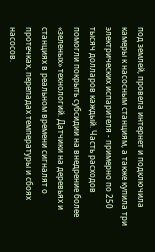под землей, провела интернет и подключила камеры к насосным станциям, а также купила три электрических испарителя - примерно по 250 тысяч долларов каждый. Часть расходов помогли покрыть субсидии на внедрение более «зеленых» технологий. Датчики на деревьях и станциях в реальном времени сигналят о протечках, перепадах температуры и сбоях насосов.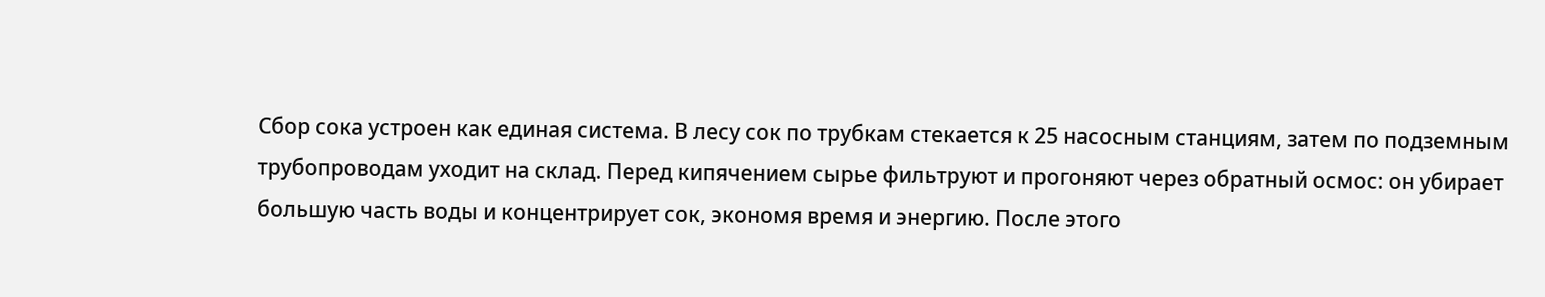Сбор сока устроен как единая система. В лесу сок по трубкам стекается к 25 насосным станциям, затем по подземным трубопроводам уходит на склад. Перед кипячением сырье фильтруют и прогоняют через обратный осмос: он убирает большую часть воды и концентрирует сок, экономя время и энергию. После этого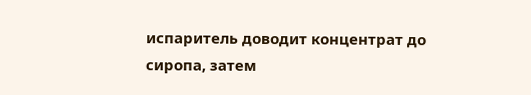испаритель доводит концентрат до сиропа, затем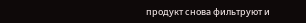продукт снова фильтруют и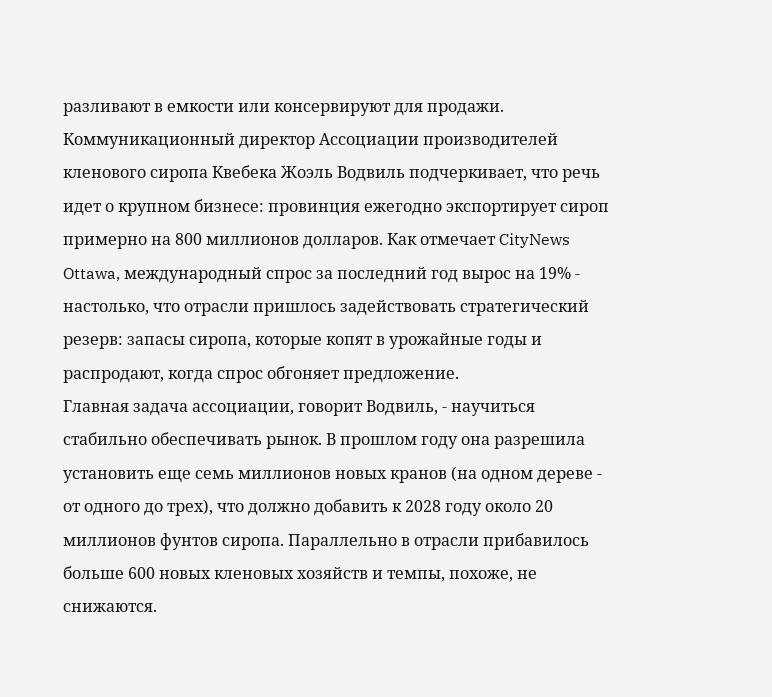разливают в емкости или консервируют для продажи.
Коммуникационный директор Ассоциации производителей кленового сиропа Квебека Жоэль Водвиль подчеркивает, что речь идет о крупном бизнесе: провинция ежегодно экспортирует сироп примерно на 800 миллионов долларов. Как отмечает CityNews Ottawa, международный спрос за последний год вырос на 19% - настолько, что отрасли пришлось задействовать стратегический резерв: запасы сиропа, которые копят в урожайные годы и распродают, когда спрос обгоняет предложение.
Главная задача ассоциации, говорит Водвиль, - научиться стабильно обеспечивать рынок. В прошлом году она разрешила установить еще семь миллионов новых кранов (на одном дереве - от одного до трех), что должно добавить к 2028 году около 20 миллионов фунтов сиропа. Параллельно в отрасли прибавилось больше 600 новых кленовых хозяйств и темпы, похоже, не снижаются.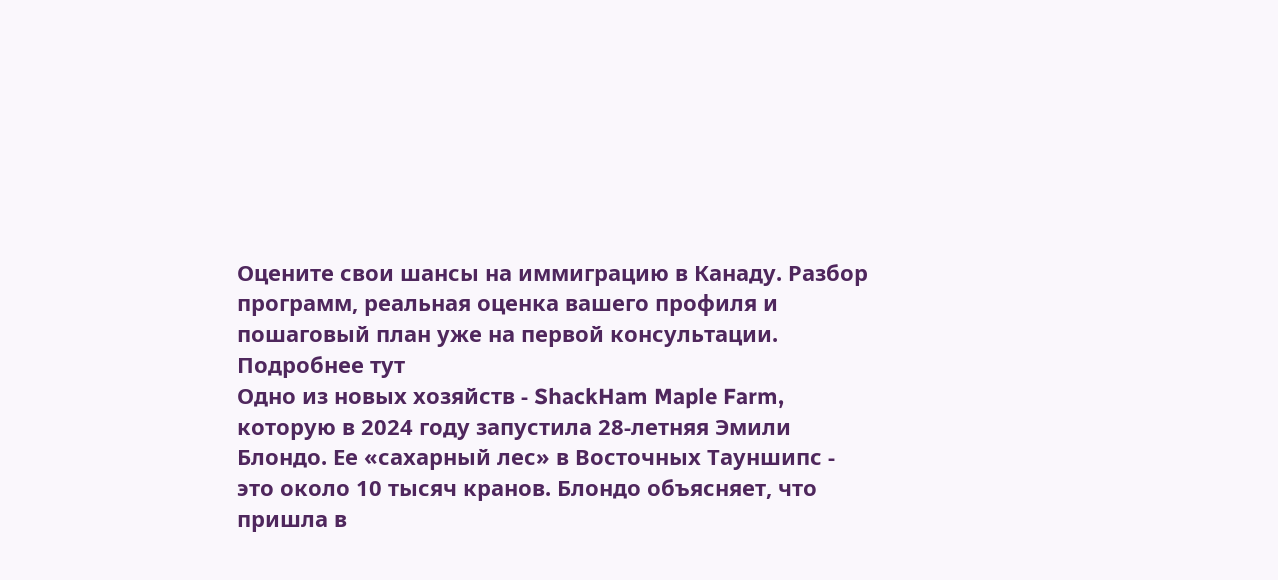Оцените свои шансы на иммиграцию в Канаду. Разбор программ, реальная оценка вашего профиля и пошаговый план уже на первой консультации. Подробнее тут
Одно из новых хозяйств - ShackHam Maple Farm, которую в 2024 году запустила 28-летняя Эмили Блондо. Ее «сахарный лес» в Восточных Тауншипс - это около 10 тысяч кранов. Блондо объясняет, что пришла в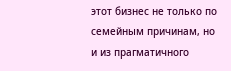этот бизнес не только по семейным причинам, но и из прагматичного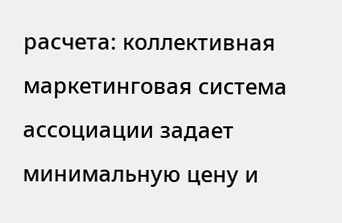расчета: коллективная маркетинговая система ассоциации задает минимальную цену и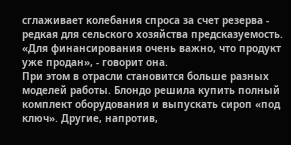сглаживает колебания спроса за счет резерва - редкая для сельского хозяйства предсказуемость. «Для финансирования очень важно, что продукт уже продан», - говорит она.
При этом в отрасли становится больше разных моделей работы. Блондо решила купить полный комплект оборудования и выпускать сироп «под ключ». Другие, напротив,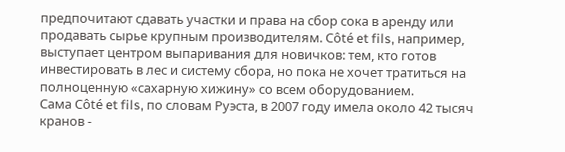предпочитают сдавать участки и права на сбор сока в аренду или продавать сырье крупным производителям. Côté et fils, например, выступает центром выпаривания для новичков: тем, кто готов инвестировать в лес и систему сбора, но пока не хочет тратиться на полноценную «сахарную хижину» со всем оборудованием.
Сама Côté et fils, по словам Руэста, в 2007 году имела около 42 тысяч кранов -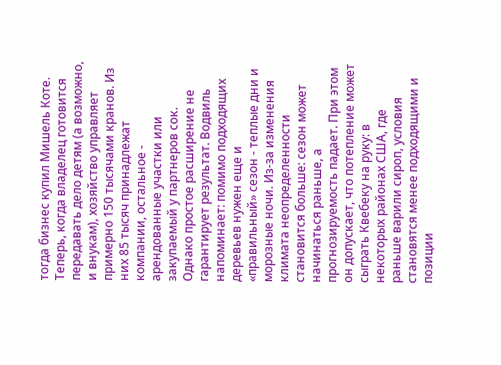тогда бизнес купил Мишель Коте. Теперь, когда владелец готовится передавать дело детям (а возможно, и внукам), хозяйство управляет примерно 150 тысячами кранов. Из них 85 тысяч принадлежат компании, остальное - арендованные участки или закупаемый у партнеров сок.
Однако простое расширение не гарантирует результат. Водвиль напоминает: помимо подходящих деревьев нужен еще и «правильный» сезон - теплые дни и морозные ночи. Из-за изменения климата неопределенности становится больше: сезон может начинаться раньше, а прогнозируемость падает. При этом он допускает, что потепление может сыграть Квебеку на руку: в некоторых районах США, где раньше варили сироп, условия становятся менее подходящими и позиции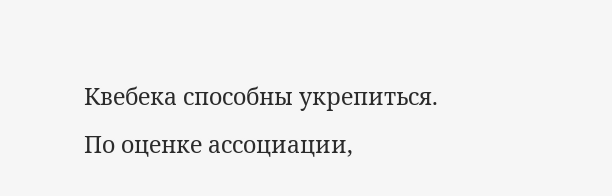Квебека способны укрепиться.
По оценке ассоциации,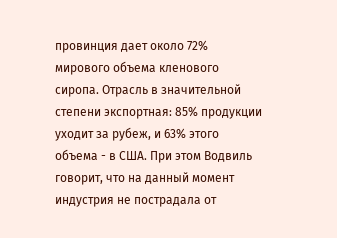провинция дает около 72% мирового объема кленового сиропа. Отрасль в значительной степени экспортная: 85% продукции уходит за рубеж, и 63% этого объема - в США. При этом Водвиль говорит, что на данный момент индустрия не пострадала от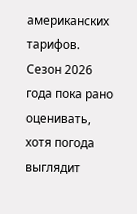американских тарифов.
Сезон 2026 года пока рано оценивать, хотя погода выглядит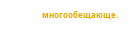многообещающе.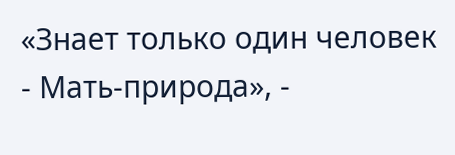«Знает только один человек - Мать-природа», -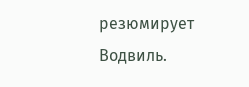резюмирует Водвиль.